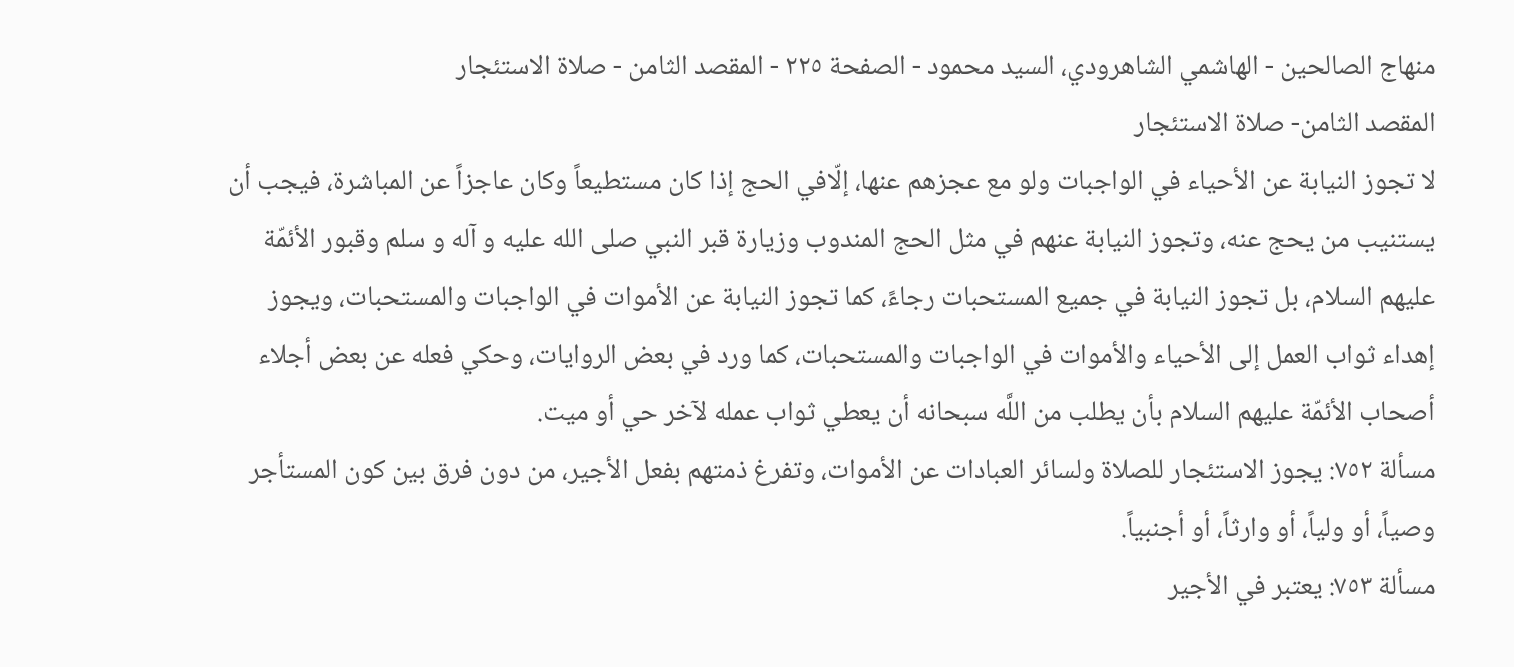منهاج الصالحين - الهاشمي الشاهرودي، السيد محمود - الصفحة ٢٢٥ - المقصد الثامن - صلاة الاستئجار
المقصد الثامن- صلاة الاستئجار
لا تجوز النيابة عن الأحياء في الواجبات ولو مع عجزهم عنها، إلّافي الحج إذا كان مستطيعاً وكان عاجزاً عن المباشرة، فيجب أن يستنيب من يحج عنه، وتجوز النيابة عنهم في مثل الحج المندوب وزيارة قبر النبي صلى الله عليه و آله و سلم وقبور الأئمّة عليهم السلام، بل تجوز النيابة في جميع المستحبات رجاءً، كما تجوز النيابة عن الأموات في الواجبات والمستحبات، ويجوز إهداء ثواب العمل إلى الأحياء والأموات في الواجبات والمستحبات، كما ورد في بعض الروايات، وحكي فعله عن بعض أجلاء أصحاب الأئمّة عليهم السلام بأن يطلب من اللَّه سبحانه أن يعطي ثواب عمله لآخر حي أو ميت.
مسألة ٧٥٢: يجوز الاستئجار للصلاة ولسائر العبادات عن الأموات، وتفرغ ذمتهم بفعل الأجير، من دون فرق بين كون المستأجر وصياً، أو ولياً، أو وارثاً، أو أجنبياً.
مسألة ٧٥٣: يعتبر في الأجير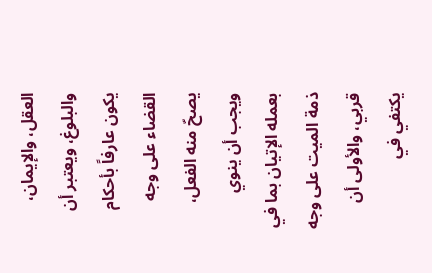العقل، والإيمان، والبلوغ، ويعتبر أن يكون عارفاً بأحكام القضاء على وجه يصحّ منه الفعل، ويجب أن ينوي بعمله الإتيان بما في ذمة الميت على وجه قربي، والأولى أن يكتفي في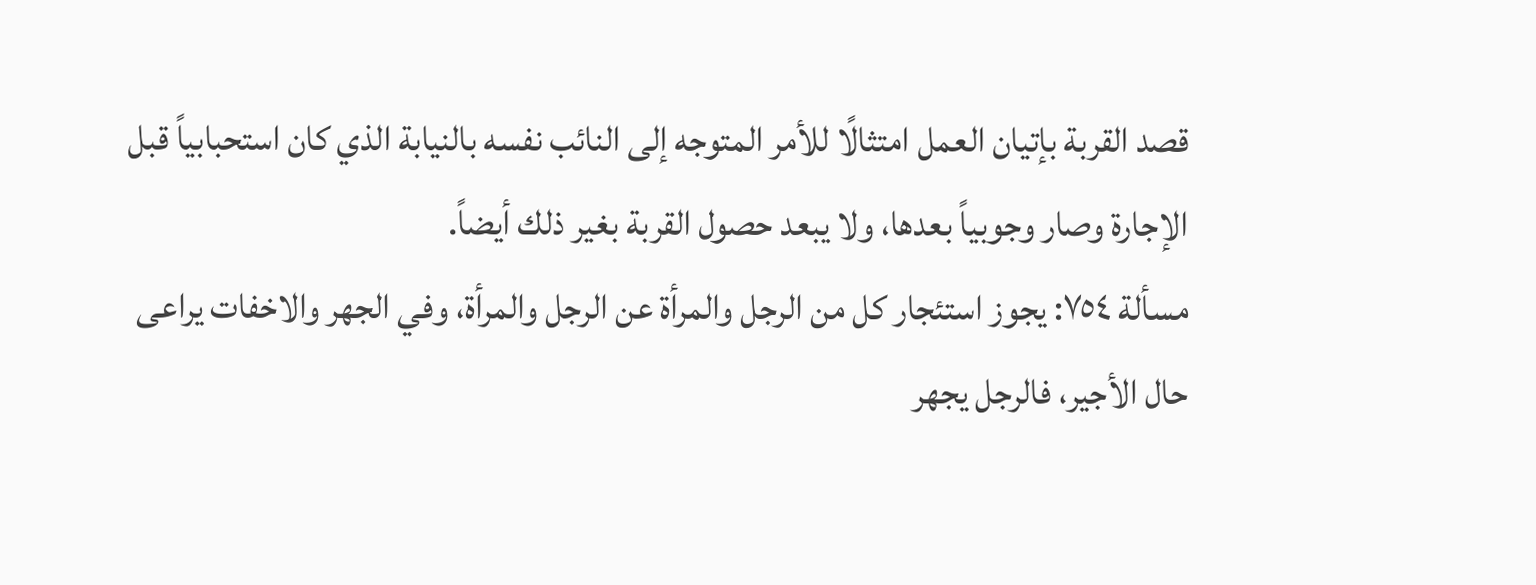قصد القربة بإتيان العمل امتثالًا للأمر المتوجه إلى النائب نفسه بالنيابة الذي كان استحبابياً قبل الإجارة وصار وجوبياً بعدها، ولا يبعد حصول القربة بغير ذلك أيضاً.
مسألة ٧٥٤: يجوز استئجار كل من الرجل والمرأة عن الرجل والمرأة، وفي الجهر والاخفات يراعى حال الأجير، فالرجل يجهر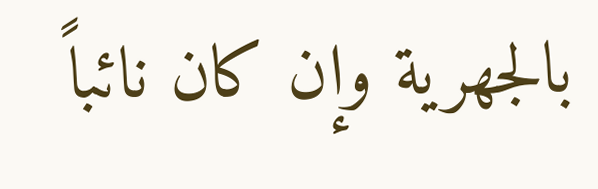بالجهرية وإن كان نائباً